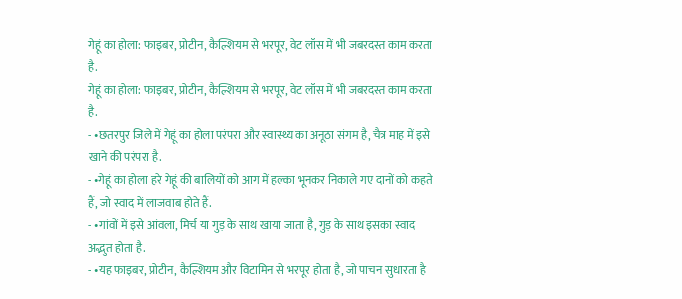गेहूं का होला: फाइबर, प्रोटीन, कैल्शियम से भरपूर, वेट लॉस में भी जबरदस्त काम करता है.
गेहूं का होला: फाइबर, प्रोटीन, कैल्शियम से भरपूर, वेट लॉस में भी जबरदस्त काम करता है.
- •छतरपुर जिले में गेहूं का होला परंपरा और स्वास्थ्य का अनूठा संगम है, चैत्र माह में इसे खाने की परंपरा है.
- •गेहूं का होला हरे गेहूं की बालियों को आग में हल्का भूनकर निकाले गए दानों को कहते हैं, जो स्वाद में लाजवाब होते हैं.
- •गांवों में इसे आंवला, मिर्च या गुड़ के साथ खाया जाता है, गुड़ के साथ इसका स्वाद अद्भुत होता है.
- •यह फाइबर, प्रोटीन, कैल्शियम और विटामिन से भरपूर होता है, जो पाचन सुधारता है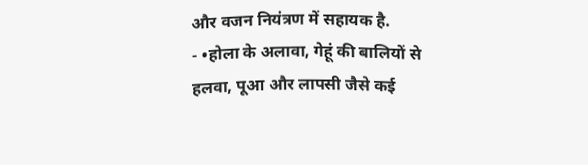और वजन नियंत्रण में सहायक है.
- •होला के अलावा, गेहूं की बालियों से हलवा, पूआ और लापसी जैसे कई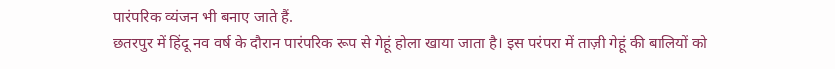पारंपरिक व्यंजन भी बनाए जाते हैं.
छतरपुर में हिंदू नव वर्ष के दौरान पारंपरिक रूप से गेहूं होला खाया जाता है। इस परंपरा में ताज़ी गेहूं की बालियों को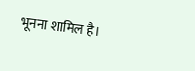भूनना शामिल है।